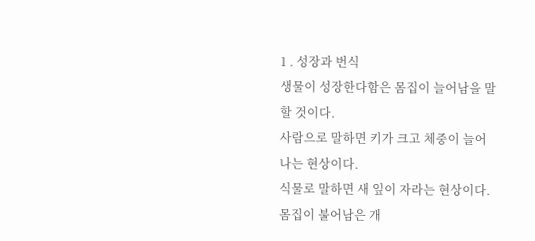1 . 성장과 번식
생물이 성장한다함은 몸집이 늘어남을 말할 것이다.
사람으로 말하면 키가 크고 체중이 늘어나는 현상이다.
식물로 말하면 새 잎이 자라는 현상이다.
몸집이 불어남은 개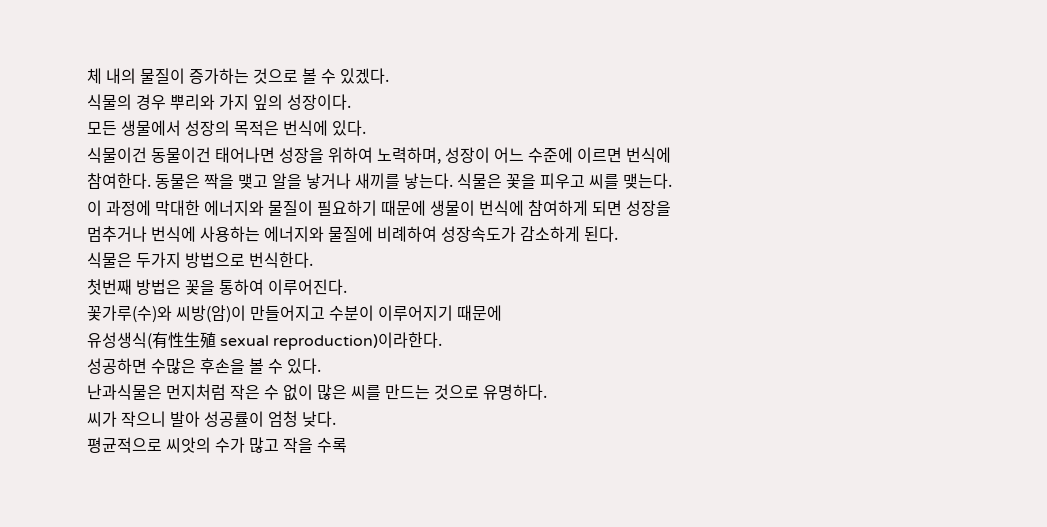체 내의 물질이 증가하는 것으로 볼 수 있겠다.
식물의 경우 뿌리와 가지 잎의 성장이다.
모든 생물에서 성장의 목적은 번식에 있다.
식물이건 동물이건 태어나면 성장을 위하여 노력하며, 성장이 어느 수준에 이르면 번식에
참여한다. 동물은 짝을 맺고 알을 낳거나 새끼를 낳는다. 식물은 꽃을 피우고 씨를 맺는다.
이 과정에 막대한 에너지와 물질이 필요하기 때문에 생물이 번식에 참여하게 되면 성장을
멈추거나 번식에 사용하는 에너지와 물질에 비례하여 성장속도가 감소하게 된다.
식물은 두가지 방법으로 번식한다.
첫번째 방법은 꽃을 통하여 이루어진다.
꽃가루(수)와 씨방(암)이 만들어지고 수분이 이루어지기 때문에
유성생식(有性生殖 sexual reproduction)이라한다.
성공하면 수많은 후손을 볼 수 있다.
난과식물은 먼지처럼 작은 수 없이 많은 씨를 만드는 것으로 유명하다.
씨가 작으니 발아 성공률이 엄청 낮다.
평균적으로 씨앗의 수가 많고 작을 수록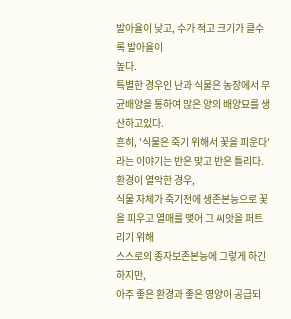발아율이 낮고, 수가 적고 크기가 클수록 발아율이
높다.
특별한 경우인 난과 식물은 농장에서 무균배양을 통하여 많은 양의 배양묘를 생산하고있다.
흔히, '식물은 죽기 위해서 꽃을 피운다'라는 이야기는 반은 맞고 반은 틀리다.
환경이 열악한 경우,
식물 자체가 죽기전에 생존본능으로 꽃을 피우고 열매를 맺어 그 씨앗을 퍼트리기 위해
스스로의 종자보존본능에 그렇게 하긴 하지만,
아주 좋은 환경과 좋은 영양이 공급되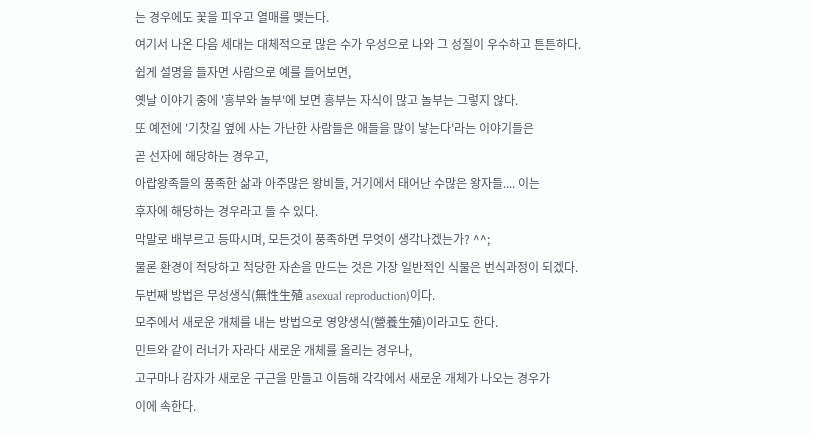는 경우에도 꽃을 피우고 열매를 맺는다.
여기서 나온 다음 세대는 대체적으로 많은 수가 우성으로 나와 그 성질이 우수하고 튼튼하다.
쉽게 설명을 들자면 사람으로 예를 들어보면,
옛날 이야기 중에 '흥부와 놀부'에 보면 흥부는 자식이 많고 놀부는 그렇지 않다.
또 예전에 '기찻길 옆에 사는 가난한 사람들은 애들을 많이 낳는다'라는 이야기들은
곧 선자에 해당하는 경우고,
아랍왕족들의 풍족한 삶과 아주많은 왕비들, 거기에서 태어난 수많은 왕자들.... 이는
후자에 해당하는 경우라고 들 수 있다.
막말로 배부르고 등따시며, 모든것이 풍족하면 무엇이 생각나겠는가? ^^;
물론 환경이 적당하고 적당한 자손을 만드는 것은 가장 일반적인 식물은 번식과정이 되겠다.
두번째 방법은 무성생식(無性生殖 asexual reproduction)이다.
모주에서 새로운 개체를 내는 방법으로 영양생식(營養生殖)이라고도 한다.
민트와 같이 러너가 자라다 새로운 개체를 올리는 경우나,
고구마나 감자가 새로운 구근을 만들고 이듬해 각각에서 새로운 개체가 나오는 경우가
이에 속한다.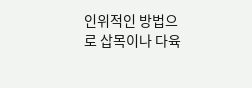인위적인 방법으로 삽목이나 다육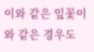이와 같은 잎꽃이와 같은 경우도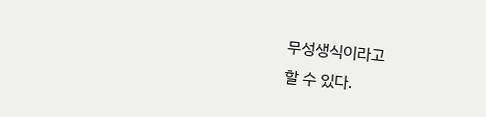무성생식이라고
할 수 있다.